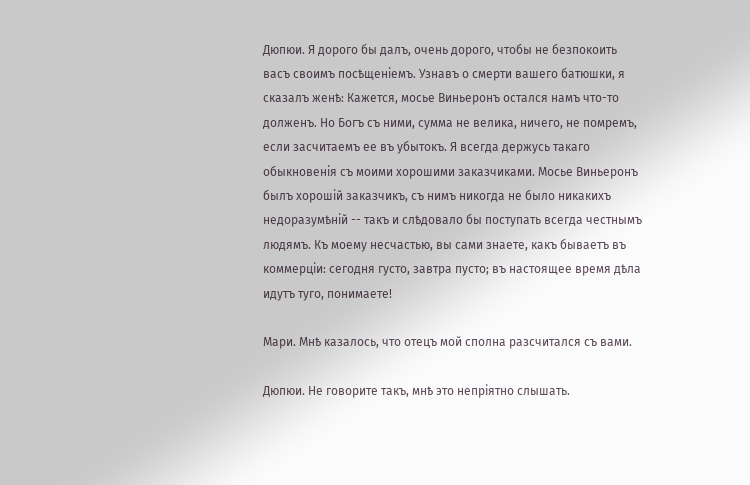Дюпюи. Я дорого бы далъ, очень дорого, чтобы не безпокоить васъ своимъ посѣщеніемъ. Узнавъ о смерти вашего батюшки, я сказалъ женѣ: Кажется, мосье Виньеронъ остался намъ что-то долженъ. Но Богъ съ ними, сумма не велика, ничего, не помремъ, если засчитаемъ ее въ убытокъ. Я всегда держусь такаго обыкновенія съ моими хорошими заказчиками. Мосье Виньеронъ былъ хорошій заказчикъ, съ нимъ никогда не было никакихъ недоразумѣній -- такъ и слѣдовало бы поступать всегда честнымъ людямъ. Къ моему несчастью, вы сами знаете, какъ бываетъ въ коммерціи: сегодня густо, завтра пусто; въ настоящее время дѣла идутъ туго, понимаете!

Мари. Мнѣ казалось, что отецъ мой сполна разсчитался съ вами.

Дюпюи. Не говорите такъ, мнѣ это непріятно слышать.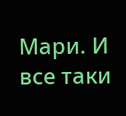Мари. И все таки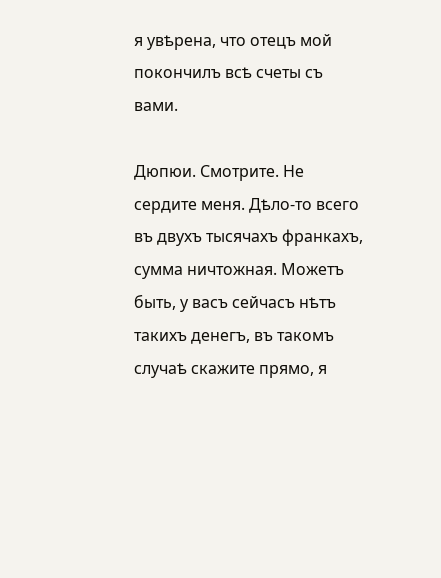я увѣрена, что отецъ мой покончилъ всѣ счеты съ вами.

Дюпюи. Смотрите. Не сердите меня. Дѣло-то всего въ двухъ тысячахъ франкахъ, сумма ничтожная. Можетъ быть, у васъ сейчасъ нѣтъ такихъ денегъ, въ такомъ случаѣ скажите прямо, я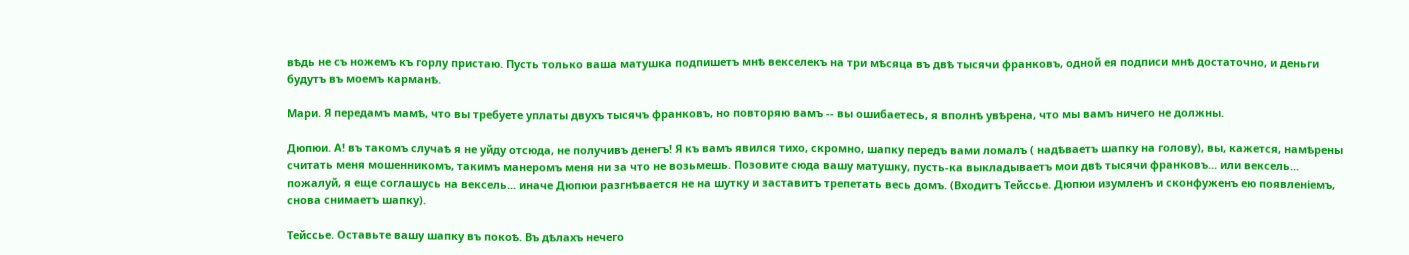вѣдь не съ ножемъ къ горлу пристаю. Пусть только ваша матушка подпишетъ мнѣ векселекъ на три мѣсяца въ двѣ тысячи франковъ, одной ея подписи мнѣ достаточно, и деньги будутъ въ моемъ карманѣ.

Мари. Я передамъ мамѣ, что вы требуете уплаты двухъ тысячъ франковъ, но повторяю вамъ -- вы ошибаетесь, я вполнѣ увѣрена, что мы вамъ ничего не должны.

Дюпюи. А! въ такомъ случаѣ я не уйду отсюда, не получивъ денегъ! Я къ вамъ явился тихо, скромно, шапку передъ вами ломалъ ( надѣваетъ шапку на голову), вы, кажется, намѣрены считать меня мошенникомъ, такимъ манеромъ меня ни за что не возьмешь. Позовите сюда вашу матушку, пусть-ка выкладываетъ мои двѣ тысячи франковъ... или вексель... пожалуй, я еще соглашусь на вексель... иначе Дюпюи разгнѣвается не на шутку и заставитъ трепетать весь домъ. (Входитъ Тейссье. Дюпюи изумленъ и сконфуженъ ею появленіемъ, снова снимаетъ шапку).

Тейссье. Оставьте вашу шапку въ покоѣ. Въ дѣлахъ нечего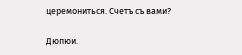церемониться. Счетъ съ вами?

Дюпюи.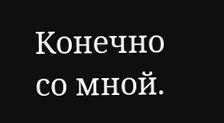Конечно со мной.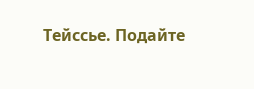Тейссье. Подайте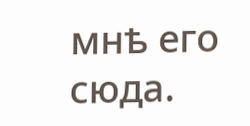мнѣ его сюда.